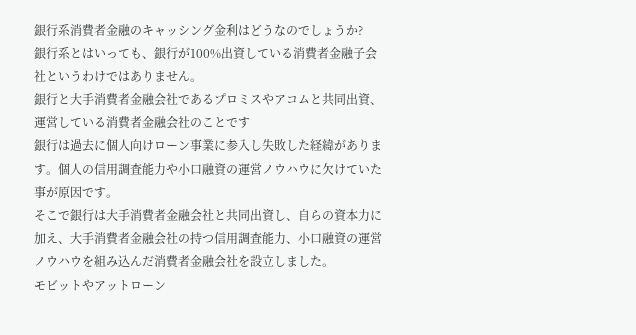銀行系消費者金融のキャッシング金利はどうなのでしょうか?
銀行系とはいっても、銀行が100%出資している消費者金融子会社というわけではありません。
銀行と大手消費者金融会社であるプロミスやアコムと共同出資、運営している消費者金融会社のことです
銀行は過去に個人向けローン事業に参入し失敗した経緯があります。個人の信用調査能力や小口融資の運営ノウハウに欠けていた事が原因です。
そこで銀行は大手消費者金融会社と共同出資し、自らの資本力に加え、大手消費者金融会社の持つ信用調査能力、小口融資の運営ノウハウを組み込んだ消費者金融会社を設立しました。
モビットやアットローン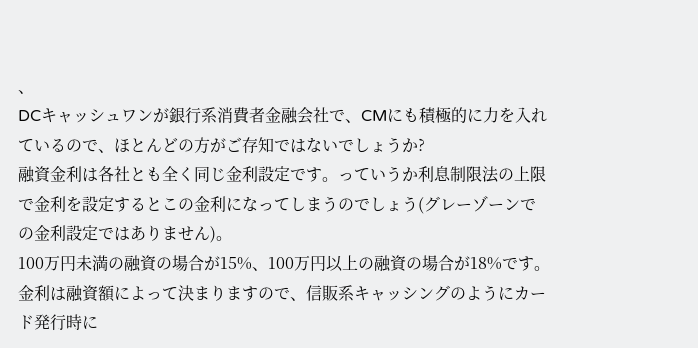、
DCキャッシュワンが銀行系消費者金融会社で、CMにも積極的に力を入れているので、ほとんどの方がご存知ではないでしょうか?
融資金利は各社とも全く同じ金利設定です。っていうか利息制限法の上限で金利を設定するとこの金利になってしまうのでしょう(グレーゾーンでの金利設定ではありません)。
100万円未満の融資の場合が15%、100万円以上の融資の場合が18%です。金利は融資額によって決まりますので、信販系キャッシングのようにカード発行時に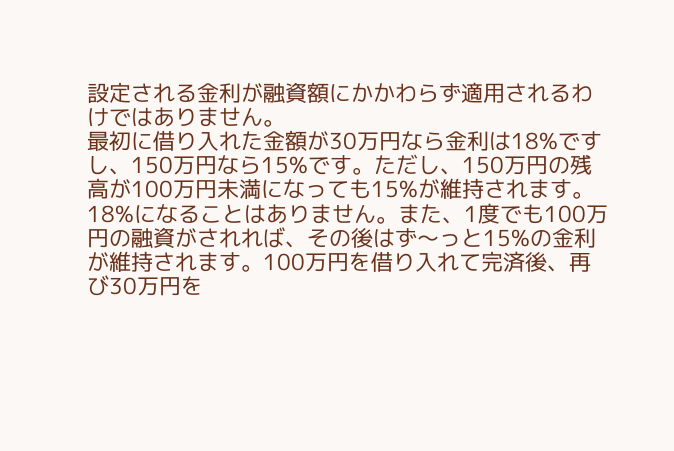設定される金利が融資額にかかわらず適用されるわけではありません。
最初に借り入れた金額が30万円なら金利は18%ですし、150万円なら15%です。ただし、150万円の残高が100万円未満になっても15%が維持されます。18%になることはありません。また、1度でも100万円の融資がされれば、その後はず〜っと15%の金利が維持されます。100万円を借り入れて完済後、再び30万円を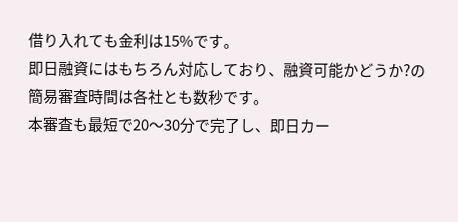借り入れても金利は15%です。
即日融資にはもちろん対応しており、融資可能かどうか?の簡易審査時間は各社とも数秒です。
本審査も最短で20〜30分で完了し、即日カー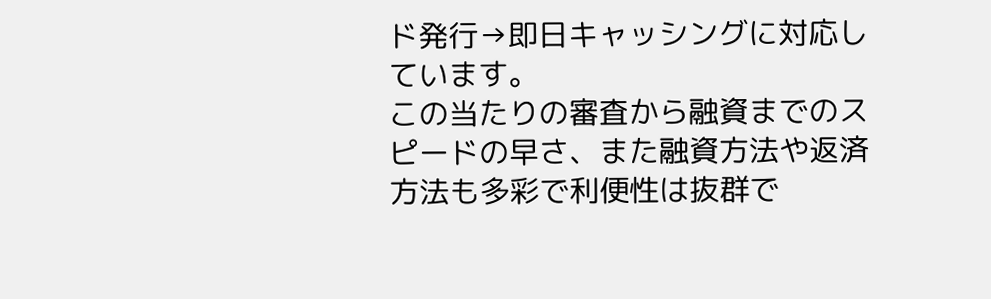ド発行→即日キャッシングに対応しています。
この当たりの審査から融資までのスピードの早さ、また融資方法や返済方法も多彩で利便性は抜群で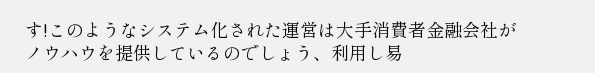す!このようなシステム化された運営は大手消費者金融会社がノウハウを提供しているのでしょう、利用し易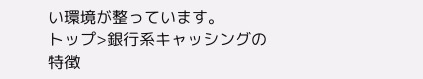い環境が整っています。
トップ>銀行系キャッシングの特徴